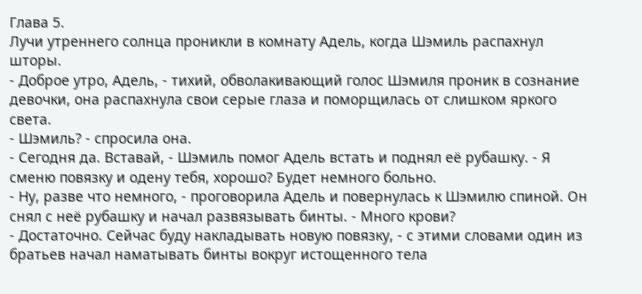Глава 5.
Лучи утреннего солнца проникли в комнату Адель, когда Шэмиль распахнул шторы.
- Доброе утро, Адель, - тихий, обволакивающий голос Шэмиля проник в сознание девочки, она распахнула свои серые глаза и поморщилась от слишком яркого света.
- Шэмиль? - спросила она.
- Сегодня да. Вставай, - Шэмиль помог Адель встать и поднял её рубашку. - Я сменю повязку и одену тебя, хорошо? Будет немного больно.
- Ну, разве что немного, - проговорила Адель и повернулась к Шэмилю спиной. Он снял с неё рубашку и начал развязывать бинты. - Много крови?
- Достаточно. Сейчас буду накладывать новую повязку, - с этими словами один из братьев начал наматывать бинты вокруг истощенного тела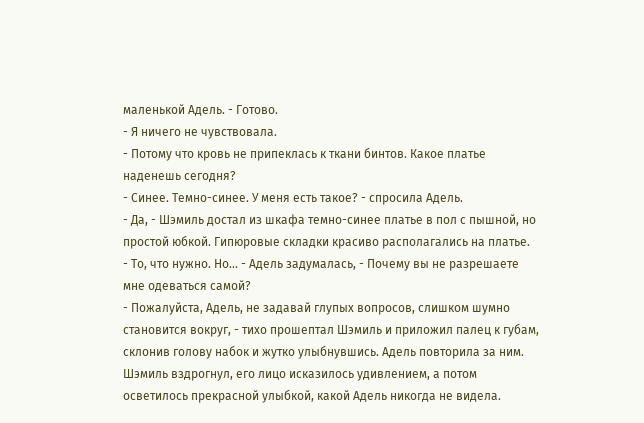маленькой Адель. - Готово.
- Я ничего не чувствовала.
- Потому что кровь не припеклась к ткани бинтов. Какое платье наденешь сегодня?
- Синее. Темно-синее. У меня есть такое? - спросила Адель.
- Да, - Шэмиль достал из шкафа темно-синее платье в пол с пышной, но простой юбкой. Гипюровые складки красиво располагались на платье.
- То, что нужно. Но... - Адель задумалась, - Почему вы не разрешаете мне одеваться самой?
- Пожалуйста, Адель, не задавай глупых вопросов, слишком шумно становится вокруг, - тихо прошептал Шэмиль и приложил палец к губам, склонив голову набок и жутко улыбнувшись. Адель повторила за ним. Шэмиль вздрогнул, его лицо исказилось удивлением, а потом осветилось прекрасной улыбкой, какой Адель никогда не видела.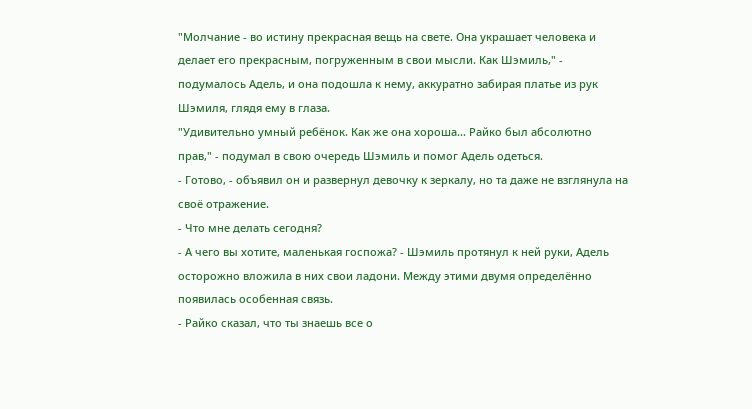"Молчание - во истину прекрасная вещь на свете. Она украшает человека и делает его прекрасным, погруженным в свои мысли. Как Шэмиль," - подумалось Адель, и она подошла к нему, аккуратно забирая платье из рук Шэмиля, глядя ему в глаза.
"Удивительно умный ребёнок. Как же она хороша... Райко был абсолютно прав," - подумал в свою очередь Шэмиль и помог Адель одеться.
- Готово, - объявил он и развернул девочку к зеркалу, но та даже не взглянула на своё отражение.
- Что мне делать сегодня?
- А чего вы хотите, маленькая госпожа? - Шэмиль протянул к ней руки, Адель осторожно вложила в них свои ладони. Между этими двумя определённо появилась особенная связь.
- Райко сказал, что ты знаешь все о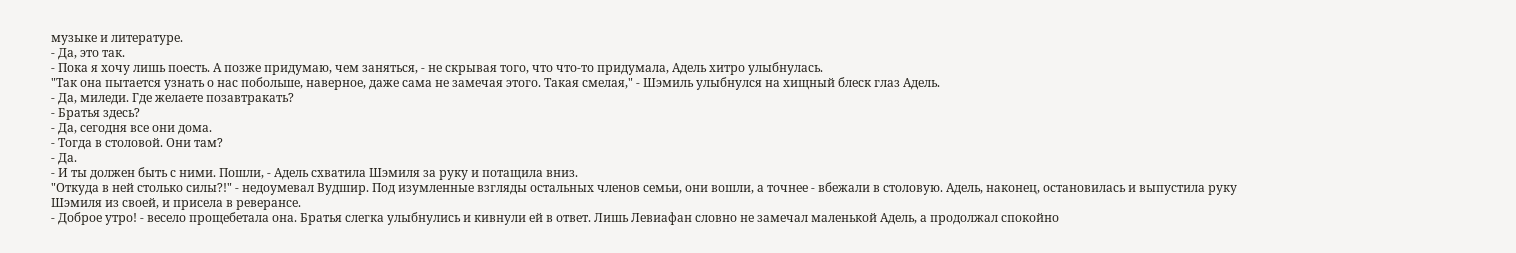музыке и литературе.
- Да, это так.
- Пока я хочу лишь поесть. А позже придумаю, чем заняться, - не скрывая того, что что-то придумала, Адель хитро улыбнулась.
"Так она пытается узнать о нас побольше, наверное, даже сама не замечая этого. Такая смелая," - Шэмиль улыбнулся на хищный блеск глаз Адель.
- Да, миледи. Где желаете позавтракать?
- Братья здесь?
- Да, сегодня все они дома.
- Тогда в столовой. Они там?
- Да.
- И ты должен быть с ними. Пошли, - Адель схватила Шэмиля за руку и потащила вниз.
"Откуда в ней столько силы?!" - недоумевал Вудшир. Под изумленные взгляды остальных членов семьи, они вошли, а точнее - вбежали в столовую. Адель, наконец, остановилась и выпустила руку Шэмиля из своей, и присела в реверансе.
- Доброе утро! - весело прощебетала она. Братья слегка улыбнулись и кивнули ей в ответ. Лишь Левиафан словно не замечал маленькой Адель, а продолжал спокойно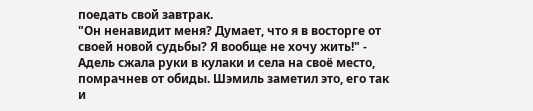поедать свой завтрак.
"Он ненавидит меня? Думает, что я в восторге от своей новой судьбы? Я вообще не хочу жить!" - Адель сжала руки в кулаки и села на своё место, помрачнев от обиды. Шэмиль заметил это, его так и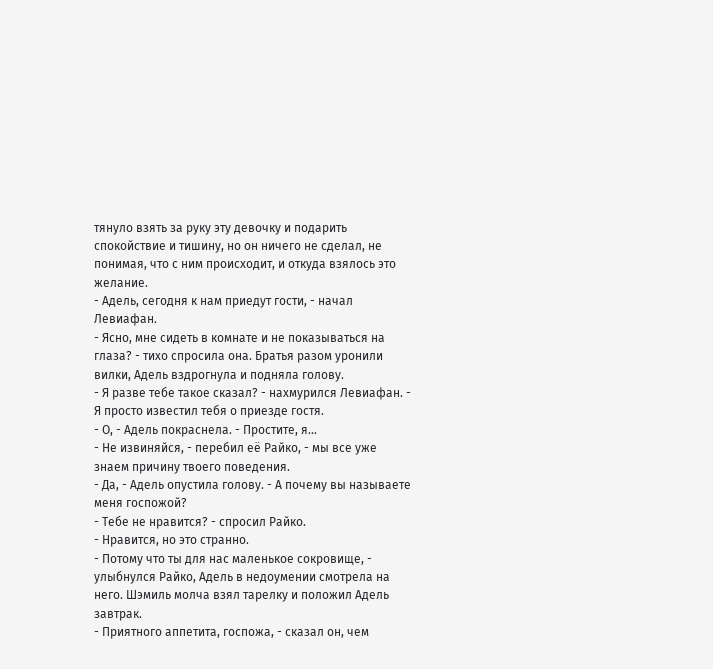тянуло взять за руку эту девочку и подарить спокойствие и тишину, но он ничего не сделал, не понимая, что с ним происходит, и откуда взялось это желание.
- Адель, сегодня к нам приедут гости, - начал Левиафан.
- Ясно, мне сидеть в комнате и не показываться на глаза? - тихо спросила она. Братья разом уронили вилки, Адель вздрогнула и подняла голову.
- Я разве тебе такое сказал? - нахмурился Левиафан. - Я просто известил тебя о приезде гостя.
- О, - Адель покраснела. - Простите, я...
- Не извиняйся, - перебил её Райко, - мы все уже знаем причину твоего поведения.
- Да, - Адель опустила голову. - А почему вы называете меня госпожой?
- Тебе не нравится? - спросил Райко.
- Нравится, но это странно.
- Потому что ты для нас маленькое сокровище, - улыбнулся Райко, Адель в недоумении смотрела на него. Шэмиль молча взял тарелку и положил Адель завтрак.
- Приятного аппетита, госпожа, - сказал он, чем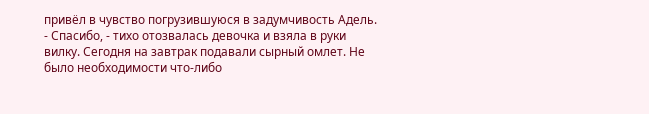привёл в чувство погрузившуюся в задумчивость Адель.
- Спасибо, - тихо отозвалась девочка и взяла в руки вилку. Сегодня на завтрак подавали сырный омлет. Не было необходимости что-либо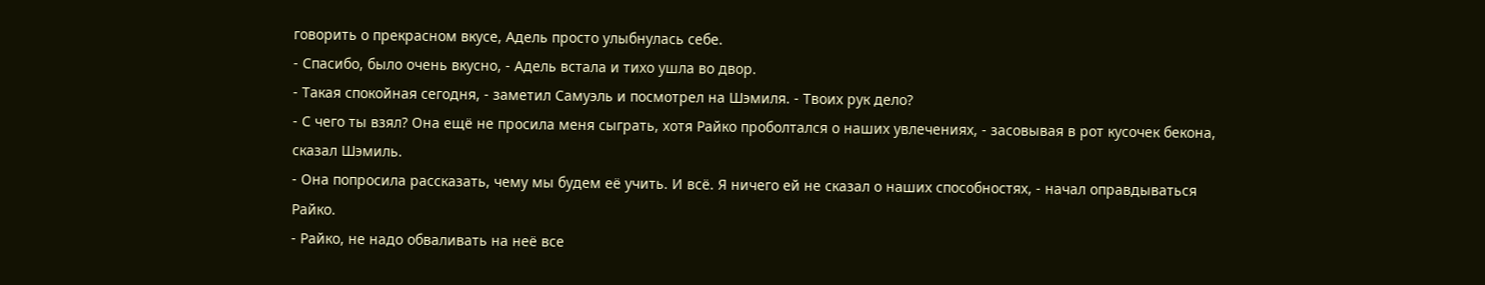говорить о прекрасном вкусе, Адель просто улыбнулась себе.
- Спасибо, было очень вкусно, - Адель встала и тихо ушла во двор.
- Такая спокойная сегодня, - заметил Самуэль и посмотрел на Шэмиля. - Твоих рук дело?
- С чего ты взял? Она ещё не просила меня сыграть, хотя Райко проболтался о наших увлечениях, - засовывая в рот кусочек бекона, сказал Шэмиль.
- Она попросила рассказать, чему мы будем её учить. И всё. Я ничего ей не сказал о наших способностях, - начал оправдываться Райко.
- Райко, не надо обваливать на неё все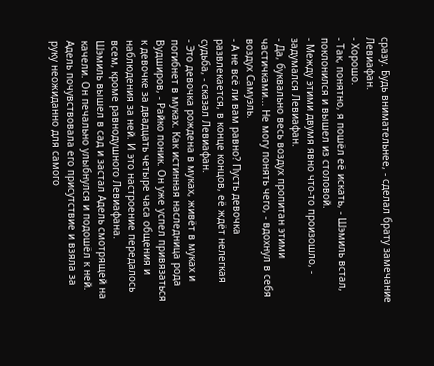сразу. Будь внимательнее, - сделал брату замечание Левиафан.
- Хорошо.
- Так, понятно, я пошёл её искать, - Шэмиль встал, поклонился и вышел из столовой.
- Между этими двумя явно что-то произошло, - задумался Левиафан.
- Да, буквально весь воздух пропитан этими частичками... Не могу понять чего, - вдохнул в себя воздух Самуэль.
- А не всё ли вам равно? Пусть девочка развлекается, в конце концов, её ждёт нелегкая судьба, - сказал Левиафан.
- Это девочка рождена в муках, живёт в муках и погибнет в муках. Как истинная наследница рода Вудширов, - Райко поник. Он уже успел привязаться к девочке за двадцать четыре часа общения и наблюдения за ней. И это настроение передалось всем, кроме равнодушного Левиафана.
Шэмиль вышел в сад и застал Адель смотрящей на качели. Он печально улыбнулся и подошёл к ней. Адель почувствовала его присутствие и взяла за руку неожиданно для самого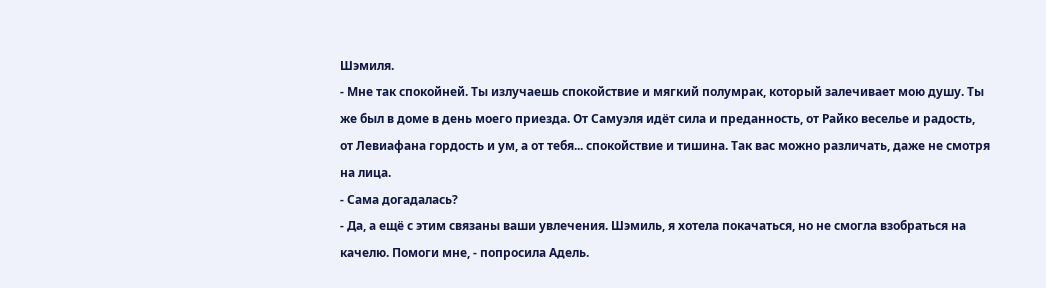Шэмиля.
- Мне так спокойней. Ты излучаешь спокойствие и мягкий полумрак, который залечивает мою душу. Ты же был в доме в день моего приезда. От Самуэля идёт сила и преданность, от Райко веселье и радость, от Левиафана гордость и ум, а от тебя... спокойствие и тишина. Так вас можно различать, даже не смотря на лица.
- Сама догадалась?
- Да, а ещё с этим связаны ваши увлечения. Шэмиль, я хотела покачаться, но не смогла взобраться на качелю. Помоги мне, - попросила Адель.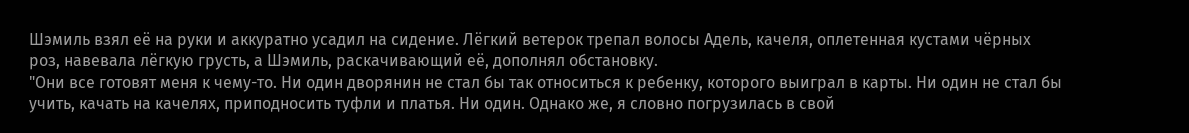Шэмиль взял её на руки и аккуратно усадил на сидение. Лёгкий ветерок трепал волосы Адель, качеля, оплетенная кустами чёрных роз, навевала лёгкую грусть, а Шэмиль, раскачивающий её, дополнял обстановку.
"Они все готовят меня к чему-то. Ни один дворянин не стал бы так относиться к ребенку, которого выиграл в карты. Ни один не стал бы учить, качать на качелях, приподносить туфли и платья. Ни один. Однако же, я словно погрузилась в свой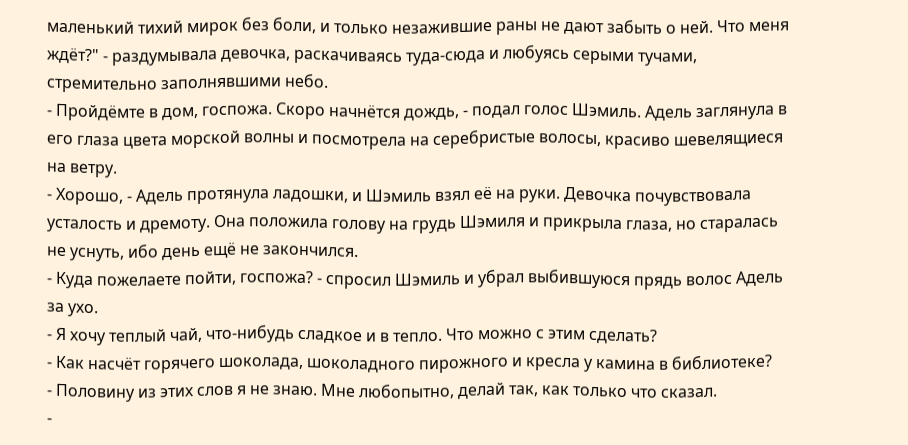маленький тихий мирок без боли, и только незажившие раны не дают забыть о ней. Что меня ждёт?" - раздумывала девочка, раскачиваясь туда-сюда и любуясь серыми тучами, стремительно заполнявшими небо.
- Пройдёмте в дом, госпожа. Скоро начнётся дождь, - подал голос Шэмиль. Адель заглянула в его глаза цвета морской волны и посмотрела на серебристые волосы, красиво шевелящиеся на ветру.
- Хорошо, - Адель протянула ладошки, и Шэмиль взял её на руки. Девочка почувствовала усталость и дремоту. Она положила голову на грудь Шэмиля и прикрыла глаза, но старалась не уснуть, ибо день ещё не закончился.
- Куда пожелаете пойти, госпожа? - спросил Шэмиль и убрал выбившуюся прядь волос Адель за ухо.
- Я хочу теплый чай, что-нибудь сладкое и в тепло. Что можно с этим сделать?
- Как насчёт горячего шоколада, шоколадного пирожного и кресла у камина в библиотеке?
- Половину из этих слов я не знаю. Мне любопытно, делай так, как только что сказал.
-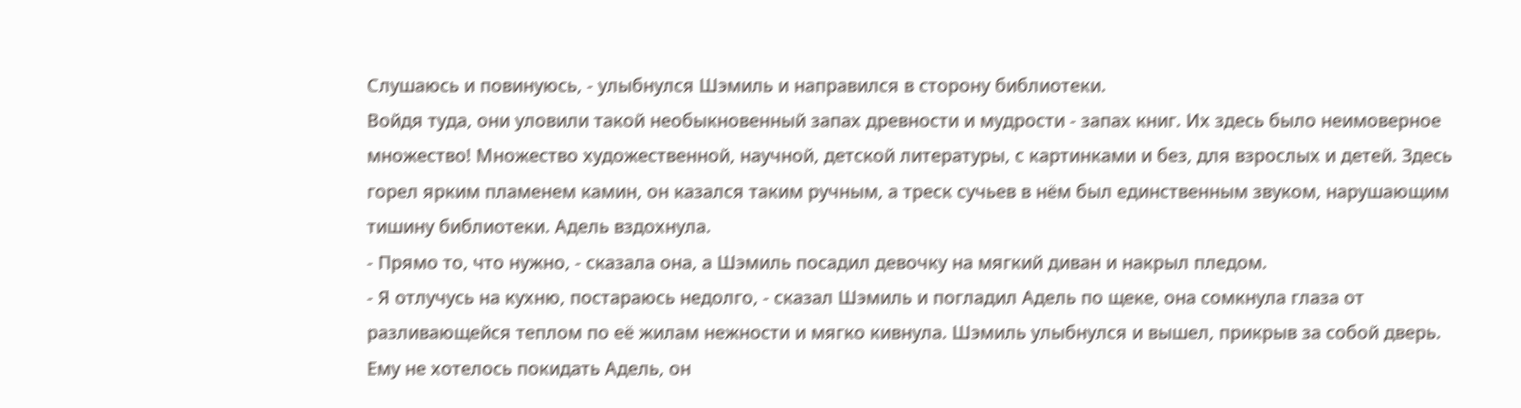Слушаюсь и повинуюсь, - улыбнулся Шэмиль и направился в сторону библиотеки.
Войдя туда, они уловили такой необыкновенный запах древности и мудрости - запах книг. Их здесь было неимоверное множество! Множество художественной, научной, детской литературы, с картинками и без, для взрослых и детей. Здесь горел ярким пламенем камин, он казался таким ручным, а треск сучьев в нём был единственным звуком, нарушающим тишину библиотеки. Адель вздохнула.
- Прямо то, что нужно, - сказала она, а Шэмиль посадил девочку на мягкий диван и накрыл пледом.
- Я отлучусь на кухню, постараюсь недолго, - сказал Шэмиль и погладил Адель по щеке, она сомкнула глаза от разливающейся теплом по её жилам нежности и мягко кивнула. Шэмиль улыбнулся и вышел, прикрыв за собой дверь.
Ему не хотелось покидать Адель, он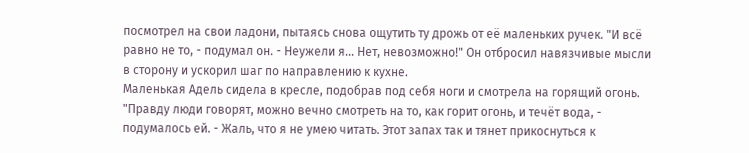посмотрел на свои ладони, пытаясь снова ощутить ту дрожь от её маленьких ручек. "И всё равно не то, - подумал он. - Неужели я... Нет, невозможно!" Он отбросил навязчивые мысли в сторону и ускорил шаг по направлению к кухне.
Маленькая Адель сидела в кресле, подобрав под себя ноги и смотрела на горящий огонь. "Правду люди говорят, можно вечно смотреть на то, как горит огонь, и течёт вода, - подумалось ей. - Жаль, что я не умею читать. Этот запах так и тянет прикоснуться к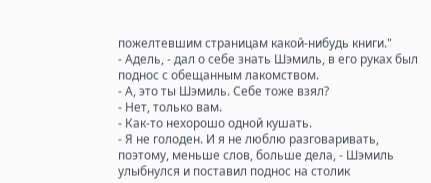пожелтевшим страницам какой-нибудь книги."
- Адель, - дал о себе знать Шэмиль, в его руках был поднос с обещанным лакомством.
- А, это ты Шэмиль. Себе тоже взял?
- Нет, только вам.
- Как-то нехорошо одной кушать.
- Я не голоден. И я не люблю разговаривать, поэтому, меньше слов, больше дела, - Шэмиль улыбнулся и поставил поднос на столик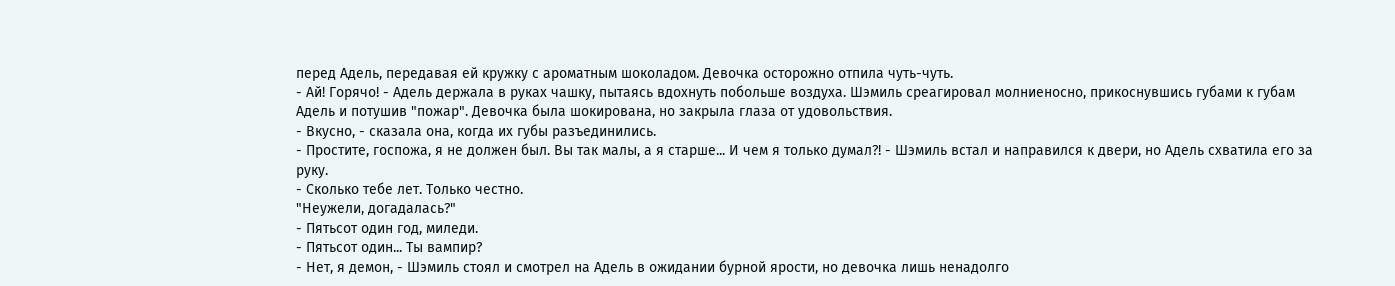перед Адель, передавая ей кружку с ароматным шоколадом. Девочка осторожно отпила чуть-чуть.
- Ай! Горячо! - Адель держала в руках чашку, пытаясь вдохнуть побольше воздуха. Шэмиль среагировал молниеносно, прикоснувшись губами к губам Адель и потушив "пожар". Девочка была шокирована, но закрыла глаза от удовольствия.
- Вкусно, - сказала она, когда их губы разъединились.
- Простите, госпожа, я не должен был. Вы так малы, а я старше... И чем я только думал?! - Шэмиль встал и направился к двери, но Адель схватила его за руку.
- Сколько тебе лет. Только честно.
"Неужели, догадалась?"
- Пятьсот один год, миледи.
- Пятьсот один... Ты вампир?
- Нет, я демон, - Шэмиль стоял и смотрел на Адель в ожидании бурной ярости, но девочка лишь ненадолго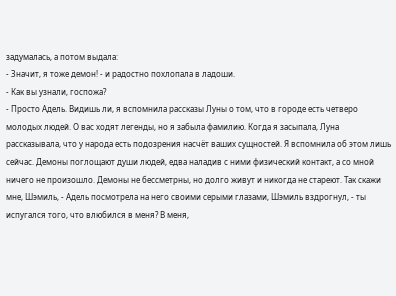задумалась, а потом выдала:
- Значит, я тоже демон! - и радостно похлопала в ладоши.
- Как вы узнали, госпожа?
- Просто Адель. Видишь ли, я вспомнила рассказы Луны о том, что в городе есть четверо молодых людей. О вас ходят легенды, но я забыла фамилию. Когда я засыпала, Луна рассказывала, что у народа есть подозрения насчёт ваших сущностей. Я вспомнила об этом лишь сейчас. Демоны поглощают души людей, едва наладив с ними физический контакт, а со мной ничего не произошло. Демоны не бессметрны, но долго живут и никогда не стареют. Так скажи мне, Шэмиль, - Адель посмотрела на него своими серыми глазами, Шэмиль вздрогнул, - ты испугался того, что влюбился в меня? В меня,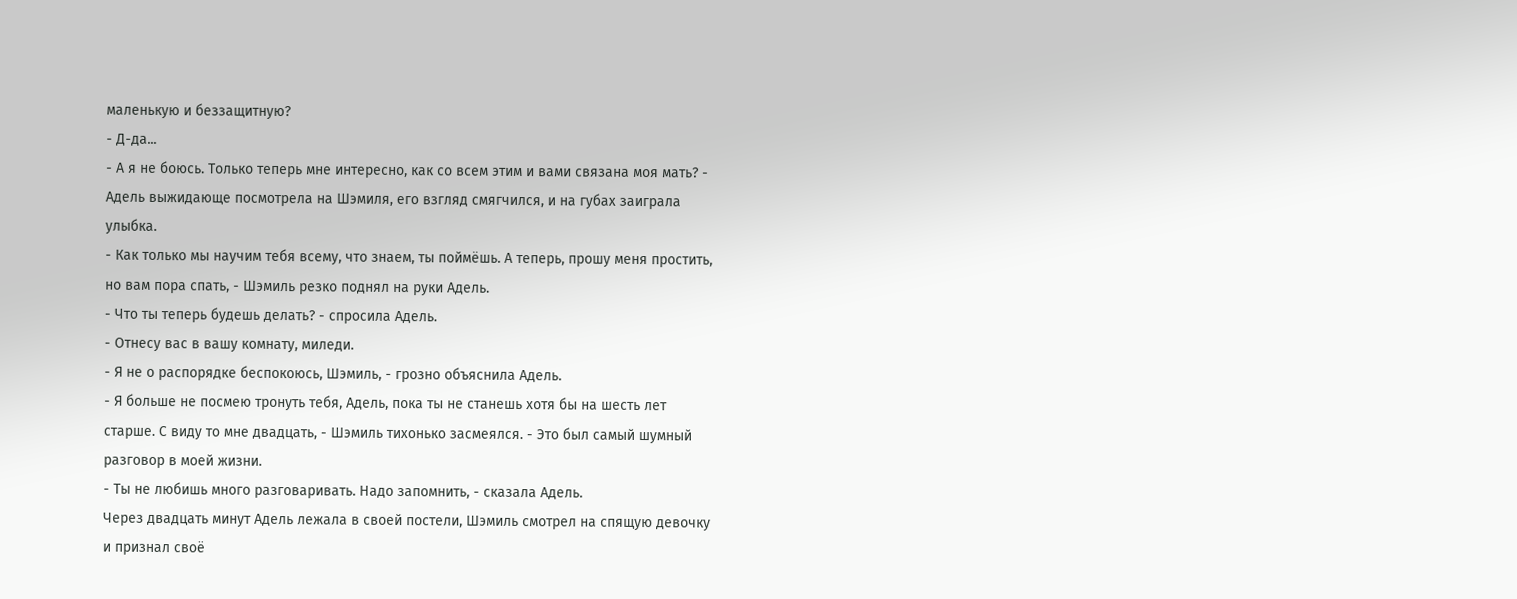маленькую и беззащитную?
- Д-да...
- А я не боюсь. Только теперь мне интересно, как со всем этим и вами связана моя мать? - Адель выжидающе посмотрела на Шэмиля, его взгляд смягчился, и на губах заиграла улыбка.
- Как только мы научим тебя всему, что знаем, ты поймёшь. А теперь, прошу меня простить, но вам пора спать, - Шэмиль резко поднял на руки Адель.
- Что ты теперь будешь делать? - спросила Адель.
- Отнесу вас в вашу комнату, миледи.
- Я не о распорядке беспокоюсь, Шэмиль, - грозно объяснила Адель.
- Я больше не посмею тронуть тебя, Адель, пока ты не станешь хотя бы на шесть лет старше. С виду то мне двадцать, - Шэмиль тихонько засмеялся. - Это был самый шумный разговор в моей жизни.
- Ты не любишь много разговаривать. Надо запомнить, - сказала Адель.
Через двадцать минут Адель лежала в своей постели, Шэмиль смотрел на спящую девочку и признал своё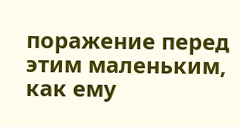поражение перед этим маленьким, как ему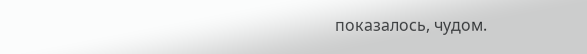показалось, чудом.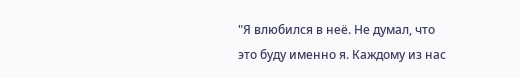"Я влюбился в неё. Не думал, что это буду именно я. Каждому из нас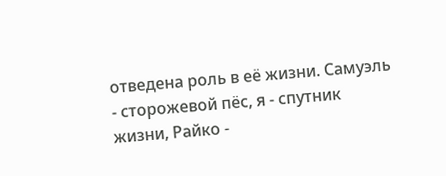отведена роль в её жизни. Самуэль - сторожевой пёс, я - спутник жизни, Райко -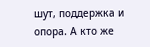шут, поддержка и опора. А кто же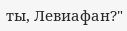ты, Левиафан?"